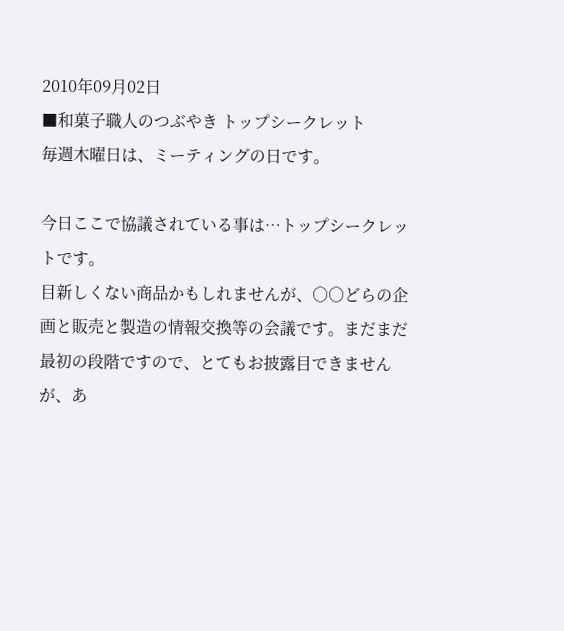2010年09月02日
■和菓子職人のつぶやき トップシークレット
毎週木曜日は、ミーティングの日です。

今日ここで協議されている事は…トップシークレットです。
目新しくない商品かもしれませんが、○○どらの企画と販売と製造の情報交換等の会議です。まだまだ最初の段階ですので、とてもお披露目できませんが、あ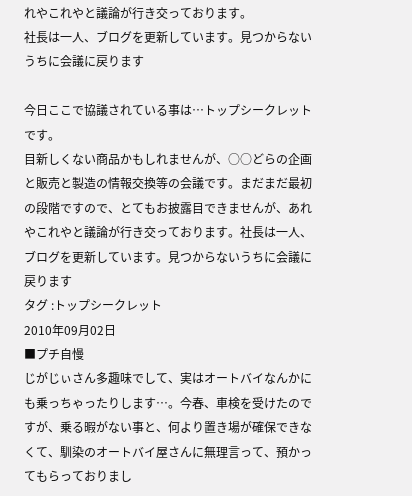れやこれやと議論が行き交っております。
社長は一人、ブログを更新しています。見つからないうちに会議に戻ります

今日ここで協議されている事は…トップシークレットです。
目新しくない商品かもしれませんが、○○どらの企画と販売と製造の情報交換等の会議です。まだまだ最初の段階ですので、とてもお披露目できませんが、あれやこれやと議論が行き交っております。社長は一人、ブログを更新しています。見つからないうちに会議に戻ります
タグ :トップシークレット
2010年09月02日
■プチ自慢
じがじぃさん多趣味でして、実はオートバイなんかにも乗っちゃったりします…。今春、車検を受けたのですが、乗る暇がない事と、何より置き場が確保できなくて、馴染のオートバイ屋さんに無理言って、預かってもらっておりまし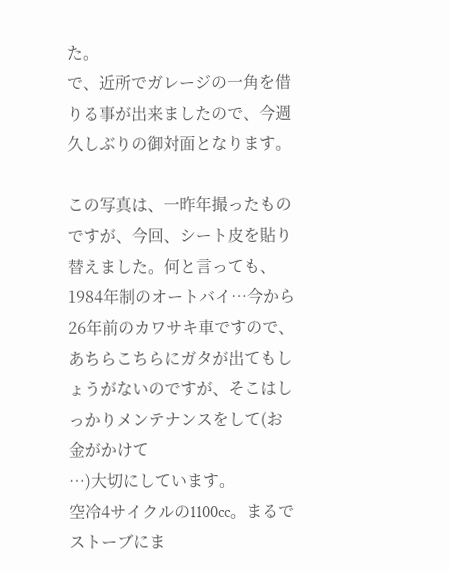た。
で、近所でガレージの一角を借りる事が出来ましたので、今週久しぶりの御対面となります。

この写真は、一昨年撮ったものですが、今回、シート皮を貼り替えました。何と言っても、1984年制のオートバイ…今から26年前のカワサキ車ですので、あちらこちらにガタが出てもしょうがないのですが、そこはしっかりメンテナンスをして(お金がかけて
…)大切にしています。
空冷4サイクルの1100cc。まるでストーブにま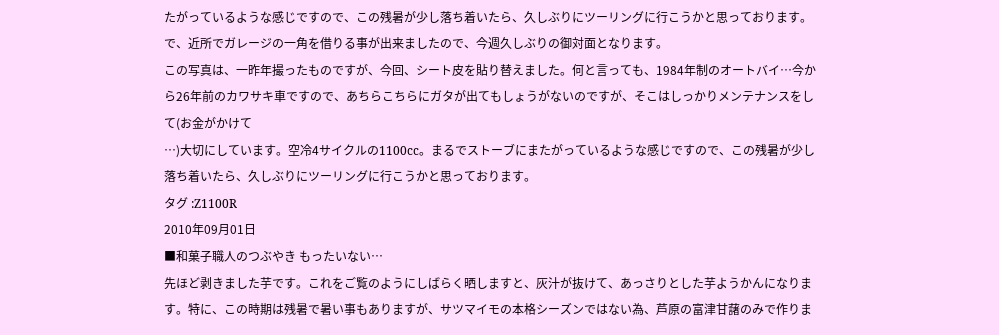たがっているような感じですので、この残暑が少し落ち着いたら、久しぶりにツーリングに行こうかと思っております。
で、近所でガレージの一角を借りる事が出来ましたので、今週久しぶりの御対面となります。
この写真は、一昨年撮ったものですが、今回、シート皮を貼り替えました。何と言っても、1984年制のオートバイ…今から26年前のカワサキ車ですので、あちらこちらにガタが出てもしょうがないのですが、そこはしっかりメンテナンスをして(お金がかけて
…)大切にしています。空冷4サイクルの1100cc。まるでストーブにまたがっているような感じですので、この残暑が少し落ち着いたら、久しぶりにツーリングに行こうかと思っております。
タグ :Z1100R
2010年09月01日
■和菓子職人のつぶやき もったいない…
先ほど剥きました芋です。これをご覧のようにしばらく晒しますと、灰汁が抜けて、あっさりとした芋ようかんになります。特に、この時期は残暑で暑い事もありますが、サツマイモの本格シーズンではない為、芦原の富津甘藷のみで作りま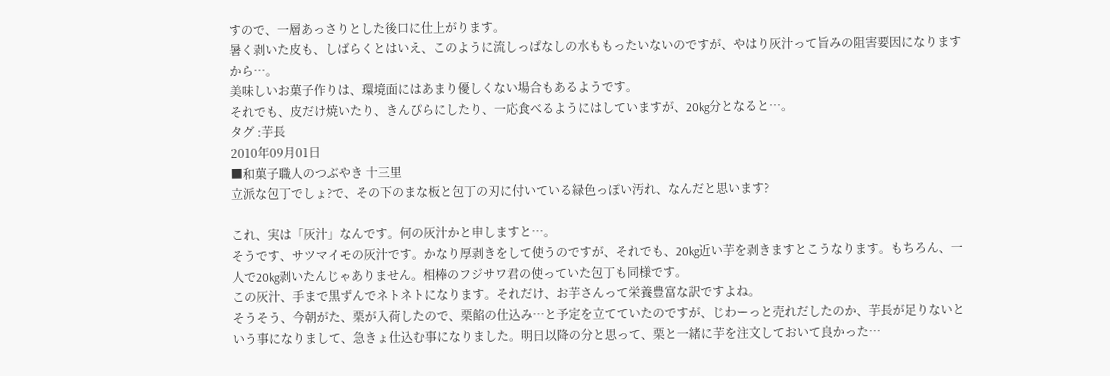すので、一層あっさりとした後口に仕上がります。
暑く剥いた皮も、しばらくとはいえ、このように流しっぱなしの水ももったいないのですが、やはり灰汁って旨みの阻害要因になりますから…。
美味しいお菓子作りは、環境面にはあまり優しくない場合もあるようです。
それでも、皮だけ焼いたり、きんぴらにしたり、一応食べるようにはしていますが、20kg分となると…。
タグ :芋長
2010年09月01日
■和菓子職人のつぶやき 十三里
立派な包丁でしょ?で、その下のまな板と包丁の刃に付いている緑色っぽい汚れ、なんだと思います?

これ、実は「灰汁」なんです。何の灰汁かと申しますと…。
そうです、サツマイモの灰汁です。かなり厚剥きをして使うのですが、それでも、20kg近い芋を剥きますとこうなります。もちろん、一人で20kg剥いたんじゃありません。相棒のフジサワ君の使っていた包丁も同様です。
この灰汁、手まで黒ずんでネトネトになります。それだけ、お芋さんって栄養豊富な訳ですよね。
そうそう、今朝がた、栗が入荷したので、栗餡の仕込み…と予定を立てていたのですが、じわーっと売れだしたのか、芋長が足りないという事になりまして、急きょ仕込む事になりました。明日以降の分と思って、栗と一緒に芋を注文しておいて良かった…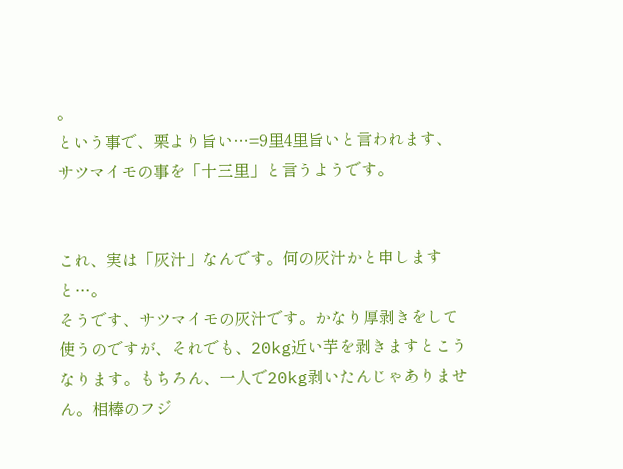。
という事で、栗より旨い…=9里4里旨いと言われます、サツマイモの事を「十三里」と言うようです。


これ、実は「灰汁」なんです。何の灰汁かと申しますと…。
そうです、サツマイモの灰汁です。かなり厚剥きをして使うのですが、それでも、20kg近い芋を剥きますとこうなります。もちろん、一人で20kg剥いたんじゃありません。相棒のフジ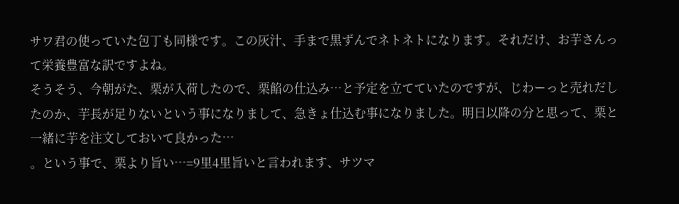サワ君の使っていた包丁も同様です。この灰汁、手まで黒ずんでネトネトになります。それだけ、お芋さんって栄養豊富な訳ですよね。
そうそう、今朝がた、栗が入荷したので、栗餡の仕込み…と予定を立てていたのですが、じわーっと売れだしたのか、芋長が足りないという事になりまして、急きょ仕込む事になりました。明日以降の分と思って、栗と一緒に芋を注文しておいて良かった…
。という事で、栗より旨い…=9里4里旨いと言われます、サツマ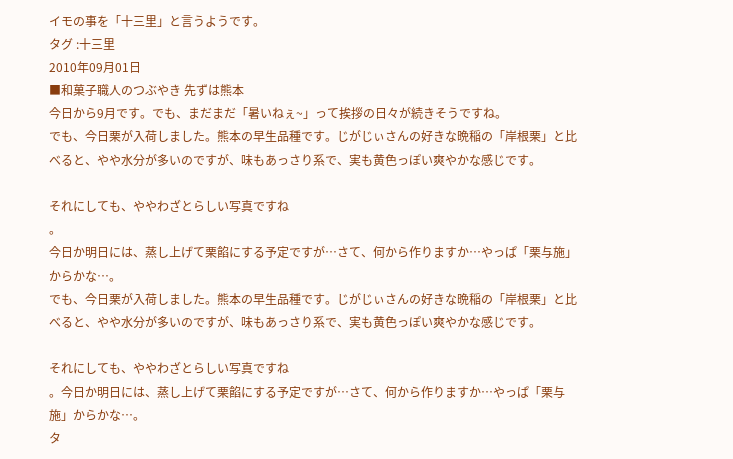イモの事を「十三里」と言うようです。
タグ :十三里
2010年09月01日
■和菓子職人のつぶやき 先ずは熊本
今日から9月です。でも、まだまだ「暑いねぇ~」って挨拶の日々が続きそうですね。
でも、今日栗が入荷しました。熊本の早生品種です。じがじぃさんの好きな晩稲の「岸根栗」と比べると、やや水分が多いのですが、味もあっさり系で、実も黄色っぽい爽やかな感じです。

それにしても、ややわざとらしい写真ですね
。
今日か明日には、蒸し上げて栗餡にする予定ですが…さて、何から作りますか…やっぱ「栗与施」からかな…。
でも、今日栗が入荷しました。熊本の早生品種です。じがじぃさんの好きな晩稲の「岸根栗」と比べると、やや水分が多いのですが、味もあっさり系で、実も黄色っぽい爽やかな感じです。

それにしても、ややわざとらしい写真ですね
。今日か明日には、蒸し上げて栗餡にする予定ですが…さて、何から作りますか…やっぱ「栗与施」からかな…。
タ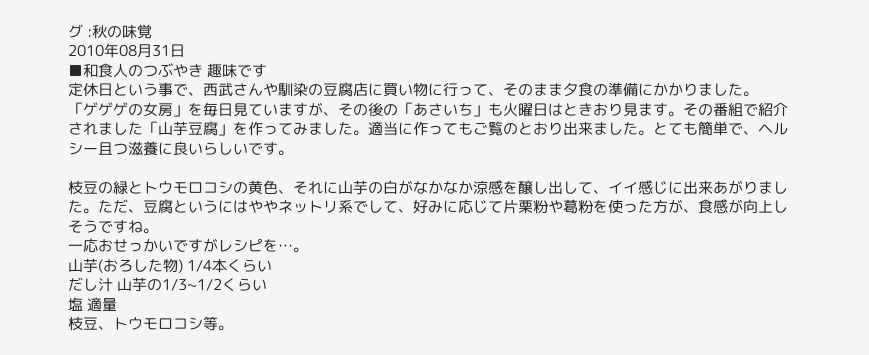グ :秋の味覚
2010年08月31日
■和食人のつぶやき 趣味です
定休日という事で、西武さんや馴染の豆腐店に買い物に行って、そのまま夕食の準備にかかりました。
「ゲゲゲの女房」を毎日見ていますが、その後の「あさいち」も火曜日はときおり見ます。その番組で紹介されました「山芋豆腐」を作ってみました。適当に作ってもご覧のとおり出来ました。とても簡単で、ヘルシー且つ滋養に良いらしいです。

枝豆の緑とトウモロコシの黄色、それに山芋の白がなかなか涼感を醸し出して、イイ感じに出来あがりました。ただ、豆腐というにはややネットリ系でして、好みに応じて片栗粉や葛粉を使った方が、食感が向上しそうですね。
一応おせっかいですがレシピを…。
山芋(おろした物) 1/4本くらい
だし汁 山芋の1/3~1/2くらい
塩 適量
枝豆、トウモロコシ等。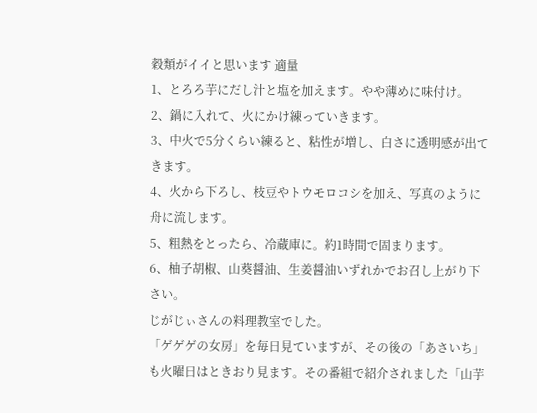穀類がイイと思います 適量
1、とろろ芋にだし汁と塩を加えます。やや薄めに味付け。
2、鍋に入れて、火にかけ練っていきます。
3、中火で5分くらい練ると、粘性が増し、白さに透明感が出てきます。
4、火から下ろし、枝豆やトウモロコシを加え、写真のように舟に流します。
5、粗熱をとったら、冷蔵庫に。約1時間で固まります。
6、柚子胡椒、山葵醤油、生姜醤油いずれかでお召し上がり下さい。
じがじぃさんの料理教室でした。
「ゲゲゲの女房」を毎日見ていますが、その後の「あさいち」も火曜日はときおり見ます。その番組で紹介されました「山芋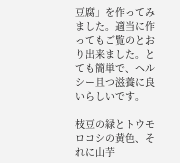豆腐」を作ってみました。適当に作ってもご覧のとおり出来ました。とても簡単で、ヘルシー且つ滋養に良いらしいです。

枝豆の緑とトウモロコシの黄色、それに山芋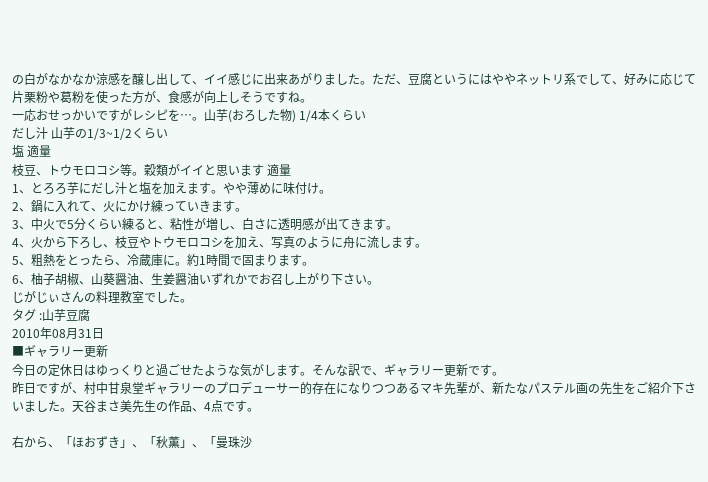の白がなかなか涼感を醸し出して、イイ感じに出来あがりました。ただ、豆腐というにはややネットリ系でして、好みに応じて片栗粉や葛粉を使った方が、食感が向上しそうですね。
一応おせっかいですがレシピを…。山芋(おろした物) 1/4本くらい
だし汁 山芋の1/3~1/2くらい
塩 適量
枝豆、トウモロコシ等。穀類がイイと思います 適量
1、とろろ芋にだし汁と塩を加えます。やや薄めに味付け。
2、鍋に入れて、火にかけ練っていきます。
3、中火で5分くらい練ると、粘性が増し、白さに透明感が出てきます。
4、火から下ろし、枝豆やトウモロコシを加え、写真のように舟に流します。
5、粗熱をとったら、冷蔵庫に。約1時間で固まります。
6、柚子胡椒、山葵醤油、生姜醤油いずれかでお召し上がり下さい。
じがじぃさんの料理教室でした。
タグ :山芋豆腐
2010年08月31日
■ギャラリー更新
今日の定休日はゆっくりと過ごせたような気がします。そんな訳で、ギャラリー更新です。
昨日ですが、村中甘泉堂ギャラリーのプロデューサー的存在になりつつあるマキ先輩が、新たなパステル画の先生をご紹介下さいました。天谷まさ美先生の作品、4点です。

右から、「ほおずき」、「秋薫」、「曼珠沙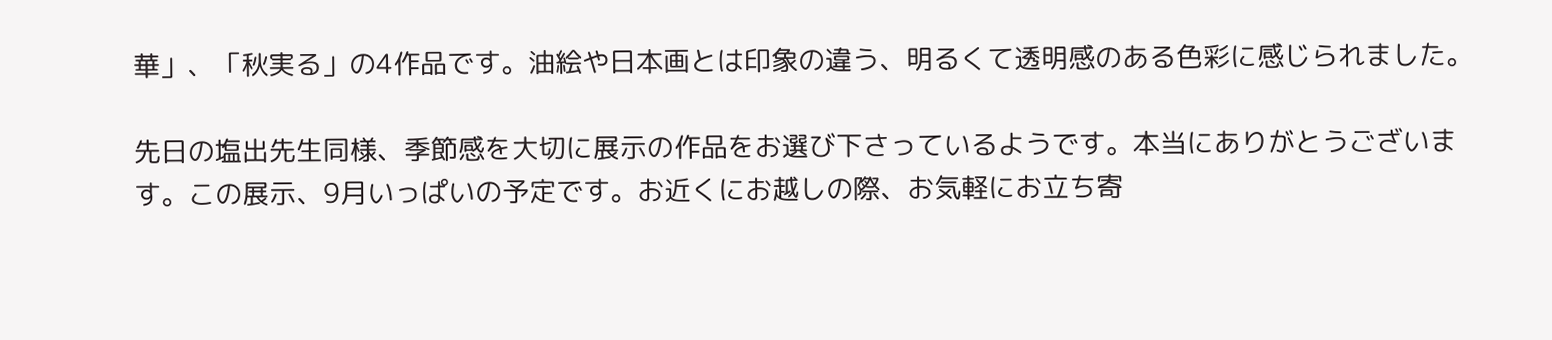華」、「秋実る」の4作品です。油絵や日本画とは印象の違う、明るくて透明感のある色彩に感じられました。

先日の塩出先生同様、季節感を大切に展示の作品をお選び下さっているようです。本当にありがとうございます。この展示、9月いっぱいの予定です。お近くにお越しの際、お気軽にお立ち寄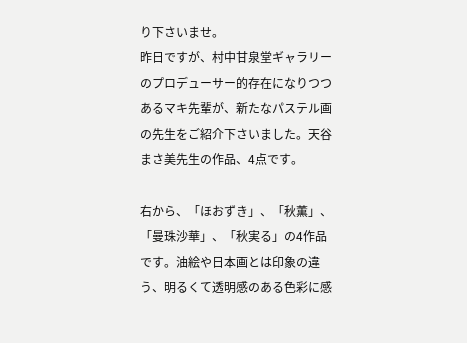り下さいませ。
昨日ですが、村中甘泉堂ギャラリーのプロデューサー的存在になりつつあるマキ先輩が、新たなパステル画の先生をご紹介下さいました。天谷まさ美先生の作品、4点です。

右から、「ほおずき」、「秋薫」、「曼珠沙華」、「秋実る」の4作品です。油絵や日本画とは印象の違う、明るくて透明感のある色彩に感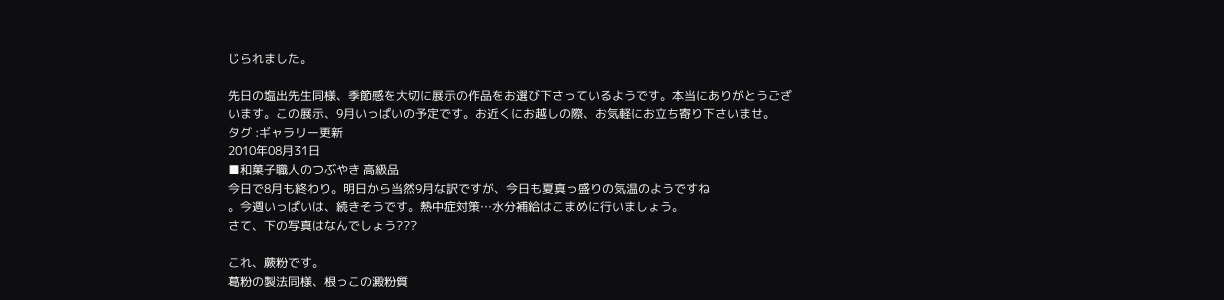じられました。

先日の塩出先生同様、季節感を大切に展示の作品をお選び下さっているようです。本当にありがとうございます。この展示、9月いっぱいの予定です。お近くにお越しの際、お気軽にお立ち寄り下さいませ。
タグ :ギャラリー更新
2010年08月31日
■和菓子職人のつぶやき 高級品
今日で8月も終わり。明日から当然9月な訳ですが、今日も夏真っ盛りの気温のようですね
。今週いっぱいは、続きそうです。熱中症対策…水分補給はこまめに行いましょう。
さて、下の写真はなんでしょう???

これ、蕨粉です。
葛粉の製法同様、根っこの澱粉質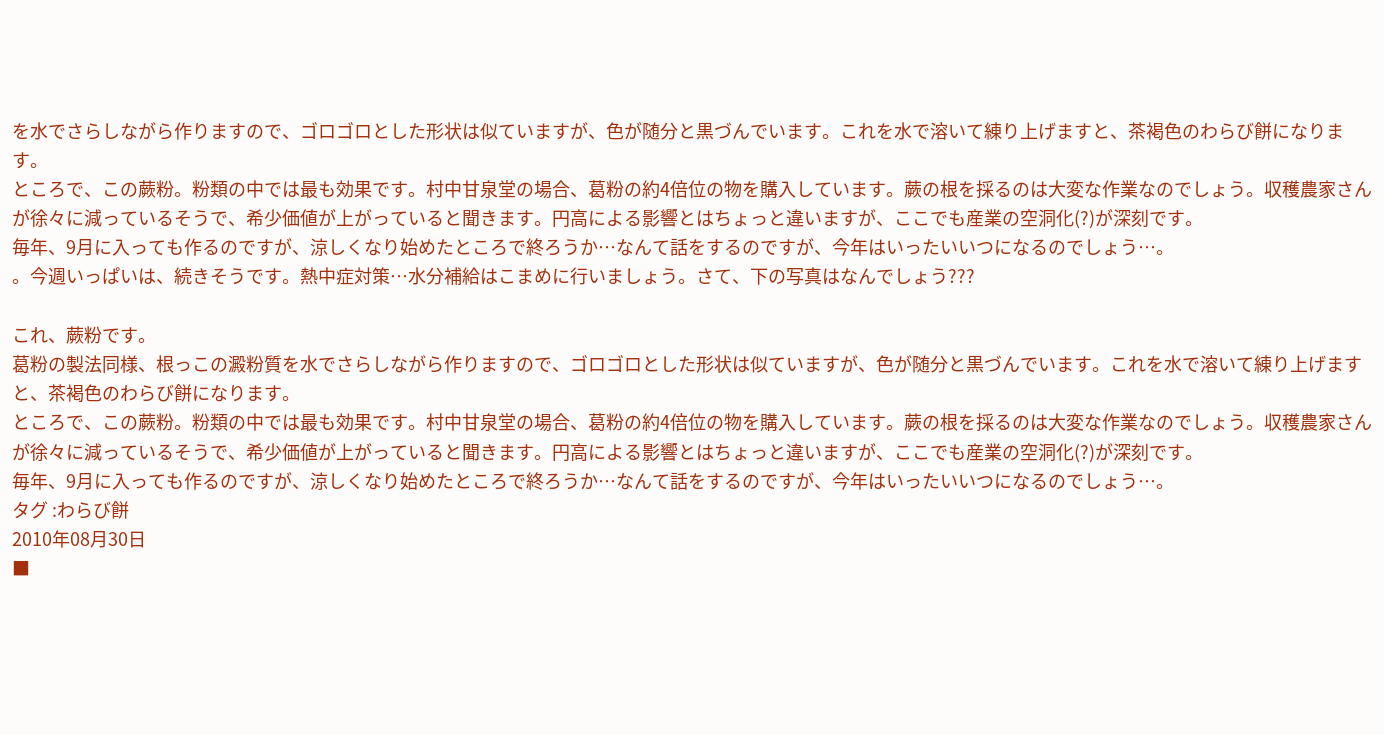を水でさらしながら作りますので、ゴロゴロとした形状は似ていますが、色が随分と黒づんでいます。これを水で溶いて練り上げますと、茶褐色のわらび餅になります。
ところで、この蕨粉。粉類の中では最も効果です。村中甘泉堂の場合、葛粉の約4倍位の物を購入しています。蕨の根を採るのは大変な作業なのでしょう。収穫農家さんが徐々に減っているそうで、希少価値が上がっていると聞きます。円高による影響とはちょっと違いますが、ここでも産業の空洞化(?)が深刻です。
毎年、9月に入っても作るのですが、涼しくなり始めたところで終ろうか…なんて話をするのですが、今年はいったいいつになるのでしょう…。
。今週いっぱいは、続きそうです。熱中症対策…水分補給はこまめに行いましょう。さて、下の写真はなんでしょう???

これ、蕨粉です。
葛粉の製法同様、根っこの澱粉質を水でさらしながら作りますので、ゴロゴロとした形状は似ていますが、色が随分と黒づんでいます。これを水で溶いて練り上げますと、茶褐色のわらび餅になります。
ところで、この蕨粉。粉類の中では最も効果です。村中甘泉堂の場合、葛粉の約4倍位の物を購入しています。蕨の根を採るのは大変な作業なのでしょう。収穫農家さんが徐々に減っているそうで、希少価値が上がっていると聞きます。円高による影響とはちょっと違いますが、ここでも産業の空洞化(?)が深刻です。
毎年、9月に入っても作るのですが、涼しくなり始めたところで終ろうか…なんて話をするのですが、今年はいったいいつになるのでしょう…。
タグ :わらび餅
2010年08月30日
■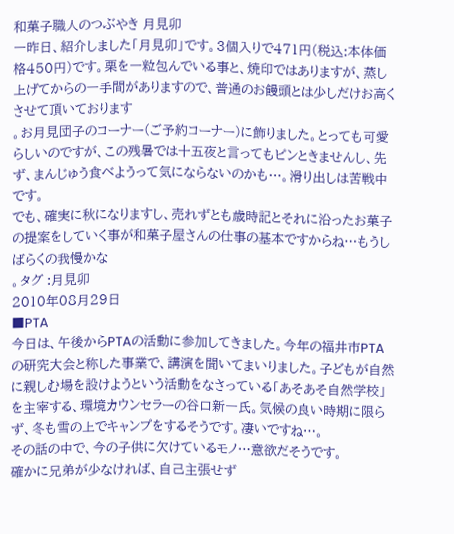和菓子職人のつぶやき 月見卯
一昨日、紹介しました「月見卯」です。3個入りで471円(税込:本体価格450円)です。栗を一粒包んでいる事と、焼印ではありますが、蒸し上げてからの一手間がありますので、普通のお饅頭とは少しだけお高くさせて頂いております
。お月見団子のコーナー(ご予約コーナー)に飾りました。とっても可愛らしいのですが、この残暑では十五夜と言ってもピンときませんし、先ず、まんじゅう食べようって気にならないのかも…。滑り出しは苦戦中です。
でも、確実に秋になりますし、売れずとも歳時記とそれに沿ったお菓子の提案をしていく事が和菓子屋さんの仕事の基本ですからね…もうしばらくの我慢かな
。タグ :月見卯
2010年08月29日
■PTA
今日は、午後からPTAの活動に参加してきました。今年の福井市PTAの研究大会と称した事業で、講演を聞いてまいりました。子どもが自然に親しむ場を設けようという活動をなさっている「あそあそ自然学校」を主宰する、環境カウンセラーの谷口新一氏。気候の良い時期に限らず、冬も雪の上でキャンプをするそうです。凄いですね…。
その話の中で、今の子供に欠けているモノ…意欲だそうです。
確かに兄弟が少なければ、自己主張せず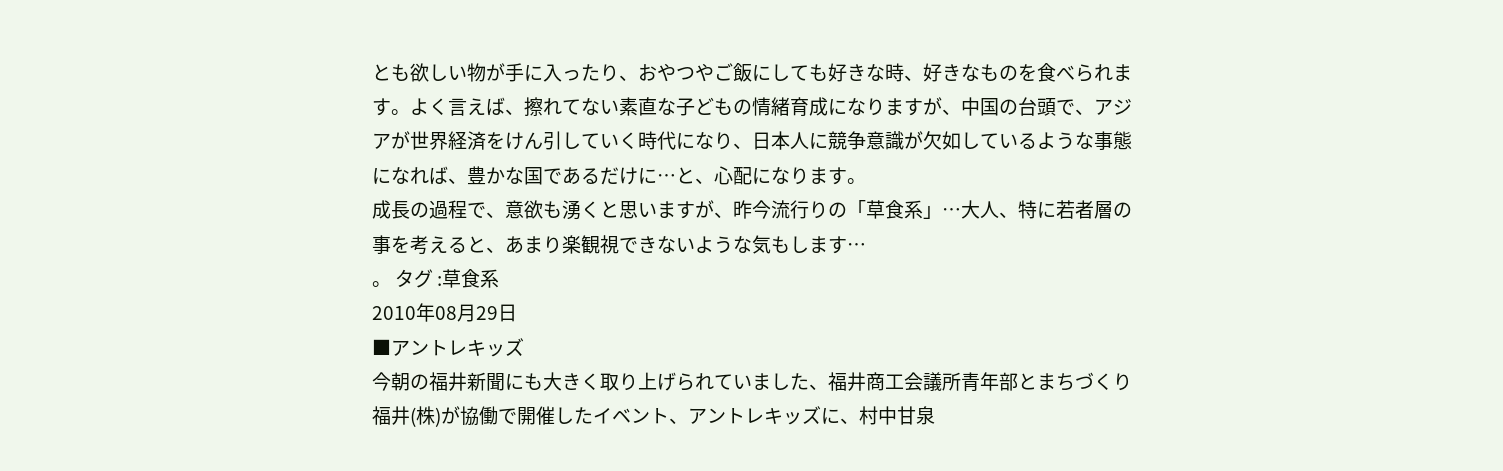とも欲しい物が手に入ったり、おやつやご飯にしても好きな時、好きなものを食べられます。よく言えば、擦れてない素直な子どもの情緒育成になりますが、中国の台頭で、アジアが世界経済をけん引していく時代になり、日本人に競争意識が欠如しているような事態になれば、豊かな国であるだけに…と、心配になります。
成長の過程で、意欲も湧くと思いますが、昨今流行りの「草食系」…大人、特に若者層の事を考えると、あまり楽観視できないような気もします…
。 タグ :草食系
2010年08月29日
■アントレキッズ
今朝の福井新聞にも大きく取り上げられていました、福井商工会議所青年部とまちづくり福井(株)が協働で開催したイベント、アントレキッズに、村中甘泉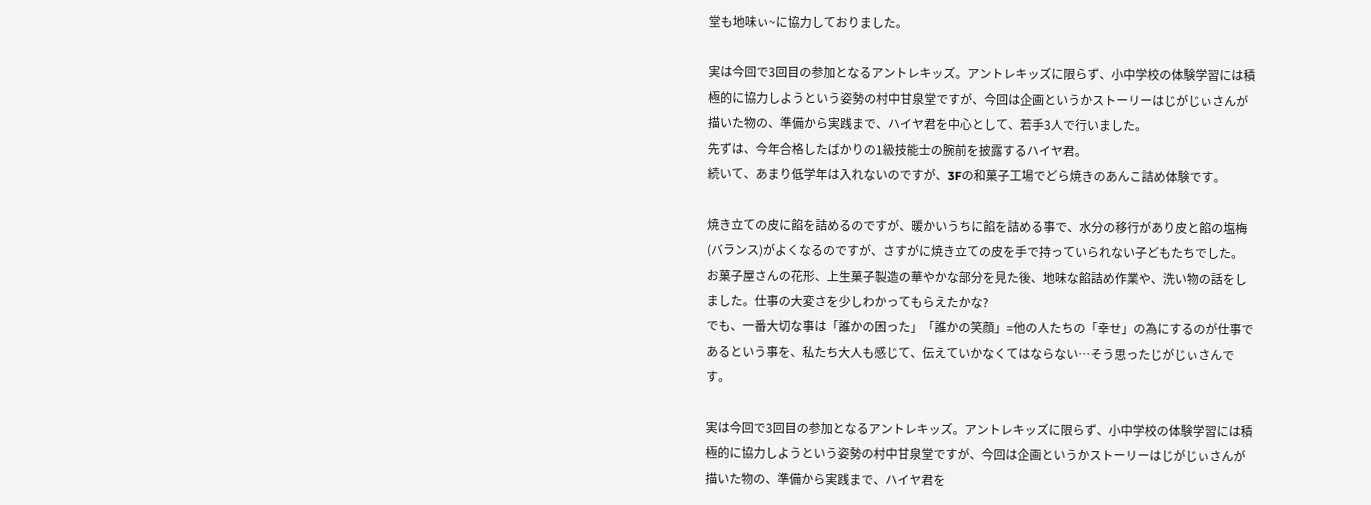堂も地味ぃ~に協力しておりました。

実は今回で3回目の参加となるアントレキッズ。アントレキッズに限らず、小中学校の体験学習には積極的に協力しようという姿勢の村中甘泉堂ですが、今回は企画というかストーリーはじがじぃさんが描いた物の、準備から実践まで、ハイヤ君を中心として、若手3人で行いました。
先ずは、今年合格したばかりの1級技能士の腕前を披露するハイヤ君。
続いて、あまり低学年は入れないのですが、3Fの和菓子工場でどら焼きのあんこ詰め体験です。

焼き立ての皮に餡を詰めるのですが、暖かいうちに餡を詰める事で、水分の移行があり皮と餡の塩梅(バランス)がよくなるのですが、さすがに焼き立ての皮を手で持っていられない子どもたちでした。
お菓子屋さんの花形、上生菓子製造の華やかな部分を見た後、地味な餡詰め作業や、洗い物の話をしました。仕事の大変さを少しわかってもらえたかな?
でも、一番大切な事は「誰かの困った」「誰かの笑顔」=他の人たちの「幸せ」の為にするのが仕事であるという事を、私たち大人も感じて、伝えていかなくてはならない…そう思ったじがじぃさんです。

実は今回で3回目の参加となるアントレキッズ。アントレキッズに限らず、小中学校の体験学習には積極的に協力しようという姿勢の村中甘泉堂ですが、今回は企画というかストーリーはじがじぃさんが描いた物の、準備から実践まで、ハイヤ君を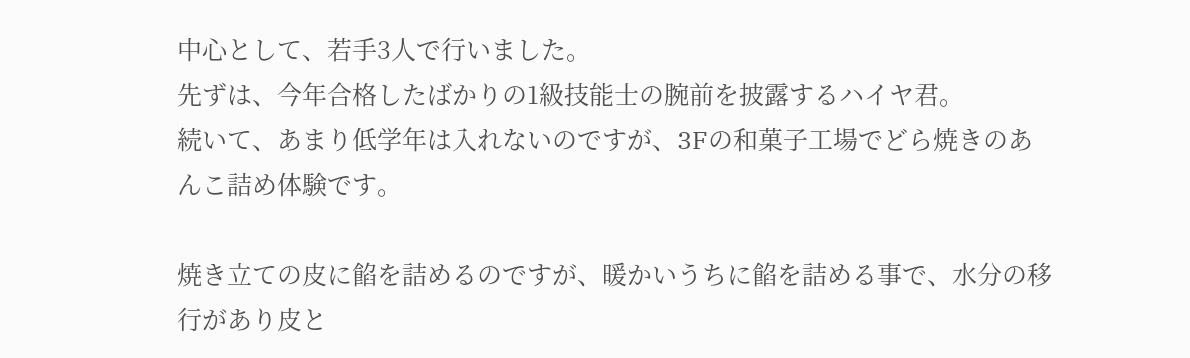中心として、若手3人で行いました。
先ずは、今年合格したばかりの1級技能士の腕前を披露するハイヤ君。
続いて、あまり低学年は入れないのですが、3Fの和菓子工場でどら焼きのあんこ詰め体験です。

焼き立ての皮に餡を詰めるのですが、暖かいうちに餡を詰める事で、水分の移行があり皮と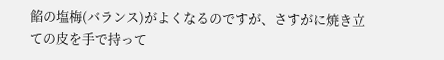餡の塩梅(バランス)がよくなるのですが、さすがに焼き立ての皮を手で持って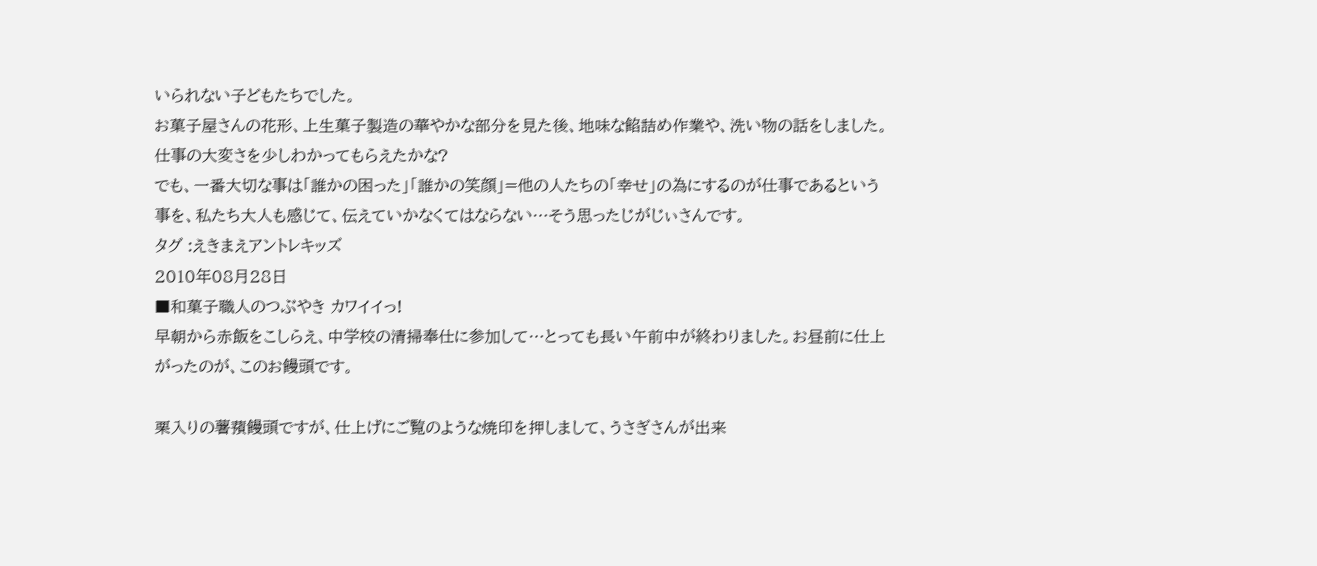いられない子どもたちでした。
お菓子屋さんの花形、上生菓子製造の華やかな部分を見た後、地味な餡詰め作業や、洗い物の話をしました。仕事の大変さを少しわかってもらえたかな?
でも、一番大切な事は「誰かの困った」「誰かの笑顔」=他の人たちの「幸せ」の為にするのが仕事であるという事を、私たち大人も感じて、伝えていかなくてはならない…そう思ったじがじぃさんです。
タグ :えきまえアントレキッズ
2010年08月28日
■和菓子職人のつぶやき カワイイっ!
早朝から赤飯をこしらえ、中学校の清掃奉仕に参加して…とっても長い午前中が終わりました。お昼前に仕上がったのが、このお饅頭です。

栗入りの薯蕷饅頭ですが、仕上げにご覧のような焼印を押しまして、うさぎさんが出来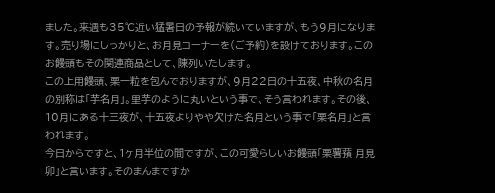ました。来週も35℃近い猛暑日の予報が続いていますが、もう9月になります。売り場にしっかりと、お月見コーナーを(ご予約)を設けております。このお饅頭もその関連商品として、陳列いたします。
この上用饅頭、栗一粒を包んでおりますが、9月22日の十五夜、中秋の名月の別称は「芋名月」。里芋のように丸いという事で、そう言われます。その後、10月にある十三夜が、十五夜よりやや欠けた名月という事で「栗名月」と言われます。
今日からですと、1ヶ月半位の間ですが、この可愛らしいお饅頭「栗薯蕷 月見卯」と言います。そのまんまですか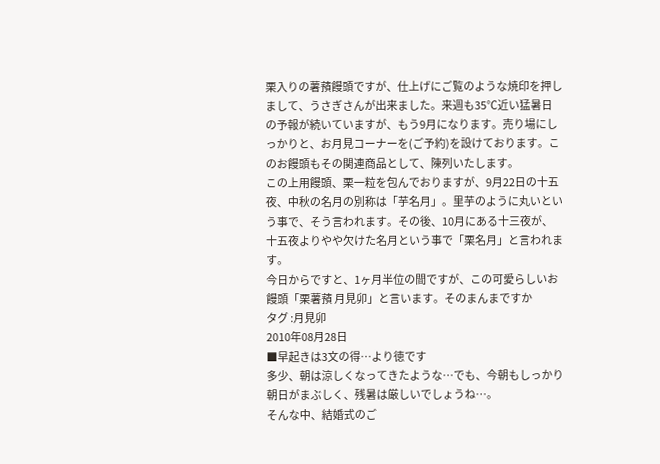栗入りの薯蕷饅頭ですが、仕上げにご覧のような焼印を押しまして、うさぎさんが出来ました。来週も35℃近い猛暑日の予報が続いていますが、もう9月になります。売り場にしっかりと、お月見コーナーを(ご予約)を設けております。このお饅頭もその関連商品として、陳列いたします。
この上用饅頭、栗一粒を包んでおりますが、9月22日の十五夜、中秋の名月の別称は「芋名月」。里芋のように丸いという事で、そう言われます。その後、10月にある十三夜が、十五夜よりやや欠けた名月という事で「栗名月」と言われます。
今日からですと、1ヶ月半位の間ですが、この可愛らしいお饅頭「栗薯蕷 月見卯」と言います。そのまんまですか
タグ :月見卯
2010年08月28日
■早起きは3文の得…より徳です
多少、朝は涼しくなってきたような…でも、今朝もしっかり朝日がまぶしく、残暑は厳しいでしょうね…。
そんな中、結婚式のご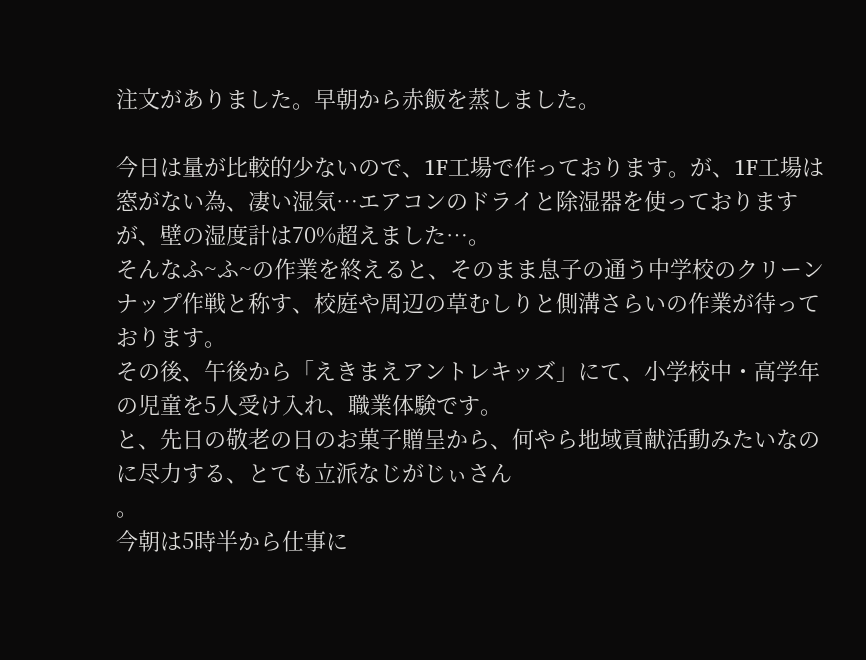注文がありました。早朝から赤飯を蒸しました。

今日は量が比較的少ないので、1F工場で作っております。が、1F工場は窓がない為、凄い湿気…エアコンのドライと除湿器を使っておりますが、壁の湿度計は70%超えました…。
そんなふ~ふ~の作業を終えると、そのまま息子の通う中学校のクリーンナップ作戦と称す、校庭や周辺の草むしりと側溝さらいの作業が待っております。
その後、午後から「えきまえアントレキッズ」にて、小学校中・高学年の児童を5人受け入れ、職業体験です。
と、先日の敬老の日のお菓子贈呈から、何やら地域貢献活動みたいなのに尽力する、とても立派なじがじぃさん
。
今朝は5時半から仕事に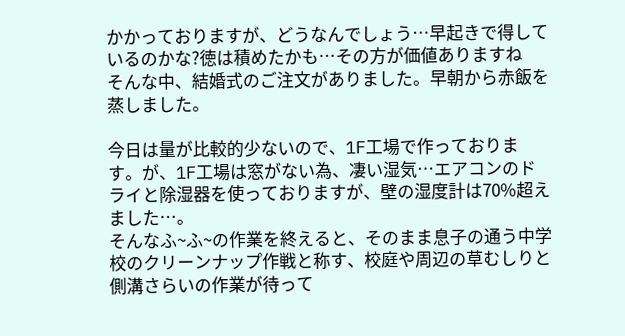かかっておりますが、どうなんでしょう…早起きで得しているのかな?徳は積めたかも…その方が価値ありますね
そんな中、結婚式のご注文がありました。早朝から赤飯を蒸しました。

今日は量が比較的少ないので、1F工場で作っております。が、1F工場は窓がない為、凄い湿気…エアコンのドライと除湿器を使っておりますが、壁の湿度計は70%超えました…。
そんなふ~ふ~の作業を終えると、そのまま息子の通う中学校のクリーンナップ作戦と称す、校庭や周辺の草むしりと側溝さらいの作業が待って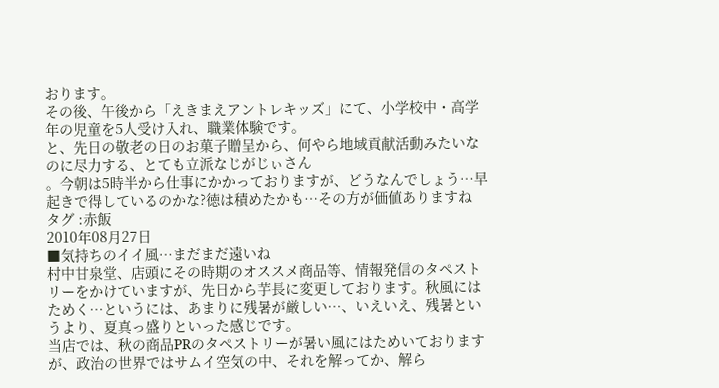おります。
その後、午後から「えきまえアントレキッズ」にて、小学校中・高学年の児童を5人受け入れ、職業体験です。
と、先日の敬老の日のお菓子贈呈から、何やら地域貢献活動みたいなのに尽力する、とても立派なじがじぃさん
。今朝は5時半から仕事にかかっておりますが、どうなんでしょう…早起きで得しているのかな?徳は積めたかも…その方が価値ありますね
タグ :赤飯
2010年08月27日
■気持ちのイイ風…まだまだ遠いね
村中甘泉堂、店頭にその時期のオススメ商品等、情報発信のタペストリーをかけていますが、先日から芋長に変更しております。秋風にはためく…というには、あまりに残暑が厳しい…、いえいえ、残暑というより、夏真っ盛りといった感じです。
当店では、秋の商品PRのタペストリーが暑い風にはためいておりますが、政治の世界ではサムイ空気の中、それを解ってか、解ら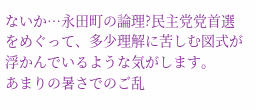ないか…永田町の論理?民主党党首選をめぐって、多少理解に苦しむ図式が浮かんでいるような気がします。
あまりの暑さでのご乱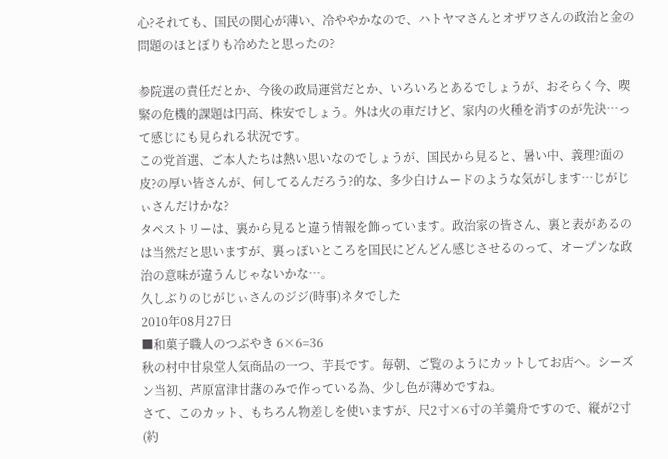心?それても、国民の関心が薄い、冷ややかなので、ハトヤマさんとオザワさんの政治と金の問題のほとぼりも冷めたと思ったの?

参院選の責任だとか、今後の政局運営だとか、いろいろとあるでしょうが、おそらく今、喫緊の危機的課題は円高、株安でしょう。外は火の車だけど、家内の火種を消すのが先決…って感じにも見られる状況です。
この党首選、ご本人たちは熱い思いなのでしょうが、国民から見ると、暑い中、義理?面の皮?の厚い皆さんが、何してるんだろう?的な、多少白けムードのような気がします…じがじぃさんだけかな?
タペストリーは、裏から見ると違う情報を飾っています。政治家の皆さん、裏と表があるのは当然だと思いますが、裏っぽいところを国民にどんどん感じさせるのって、オープンな政治の意味が違うんじゃないかな…。
久しぶりのじがじぃさんのジジ(時事)ネタでした
2010年08月27日
■和菓子職人のつぶやき 6×6=36
秋の村中甘泉堂人気商品の一つ、芋長です。毎朝、ご覧のようにカットしてお店へ。シーズン当初、芦原富津甘藷のみで作っている為、少し色が薄めですね。
さて、このカット、もちろん物差しを使いますが、尺2寸×6寸の羊羹舟ですので、縦が2寸(約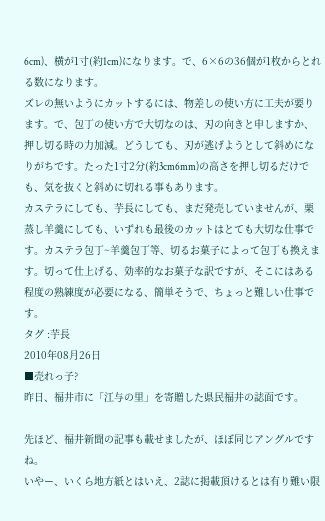6cm)、横が1寸(約1cm)になります。で、6×6の36個が1枚からとれる数になります。
ズレの無いようにカットするには、物差しの使い方に工夫が要ります。で、包丁の使い方で大切なのは、刃の向きと申しますか、押し切る時の力加減。どうしても、刃が逃げようとして斜めになりがちです。たった1寸2分(約3cm6mm)の高さを押し切るだけでも、気を抜くと斜めに切れる事もあります。
カステラにしても、芋長にしても、まだ発売していませんが、栗蒸し羊羹にしても、いずれも最後のカットはとても大切な仕事です。カステラ包丁~羊羹包丁等、切るお菓子によって包丁も換えます。切って仕上げる、効率的なお菓子な訳ですが、そこにはある程度の熟練度が必要になる、簡単そうで、ちょっと難しい仕事です。
タグ :芋長
2010年08月26日
■売れっ子?
昨日、福井市に「江与の里」を寄贈した県民福井の誌面です。

先ほど、福井新聞の記事も載せましたが、ほぼ同じアングルですね。
いやー、いくら地方紙とはいえ、2誌に掲載頂けるとは有り難い限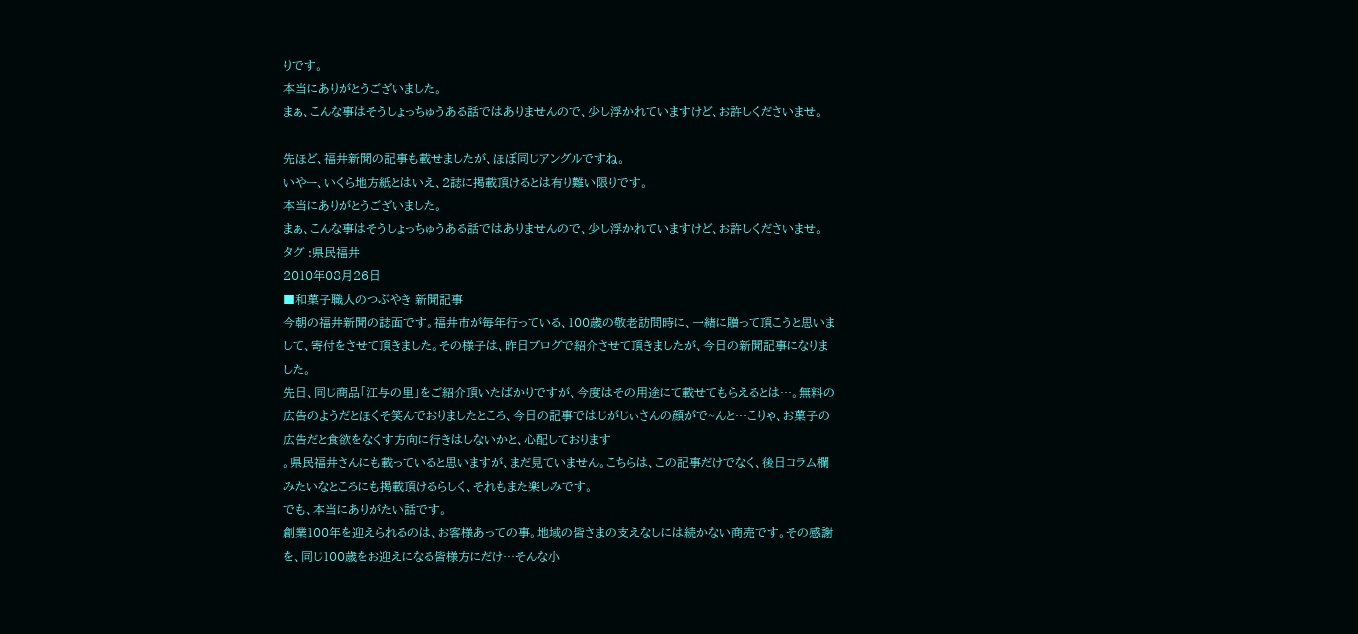りです。
本当にありがとうございました。
まぁ、こんな事はそうしょっちゅうある話ではありませんので、少し浮かれていますけど、お許しくださいませ。

先ほど、福井新聞の記事も載せましたが、ほぼ同じアングルですね。
いやー、いくら地方紙とはいえ、2誌に掲載頂けるとは有り難い限りです。
本当にありがとうございました。
まぁ、こんな事はそうしょっちゅうある話ではありませんので、少し浮かれていますけど、お許しくださいませ。
タグ :県民福井
2010年08月26日
■和菓子職人のつぶやき 新聞記事
今朝の福井新聞の誌面です。福井市が毎年行っている、100歳の敬老訪問時に、一緒に贈って頂こうと思いまして、寄付をさせて頂きました。その様子は、昨日ブログで紹介させて頂きましたが、今日の新聞記事になりました。
先日、同じ商品「江与の里」をご紹介頂いたばかりですが、今度はその用途にて載せてもらえるとは…。無料の広告のようだとほくそ笑んでおりましたところ、今日の記事ではじがじぃさんの顔がで~んと…こりゃ、お菓子の広告だと食欲をなくす方向に行きはしないかと、心配しております
。県民福井さんにも載っていると思いますが、まだ見ていません。こちらは、この記事だけでなく、後日コラム欄みたいなところにも掲載頂けるらしく、それもまた楽しみです。
でも、本当にありがたい話です。
創業100年を迎えられるのは、お客様あっての事。地域の皆さまの支えなしには続かない商売です。その感謝を、同じ100歳をお迎えになる皆様方にだけ…そんな小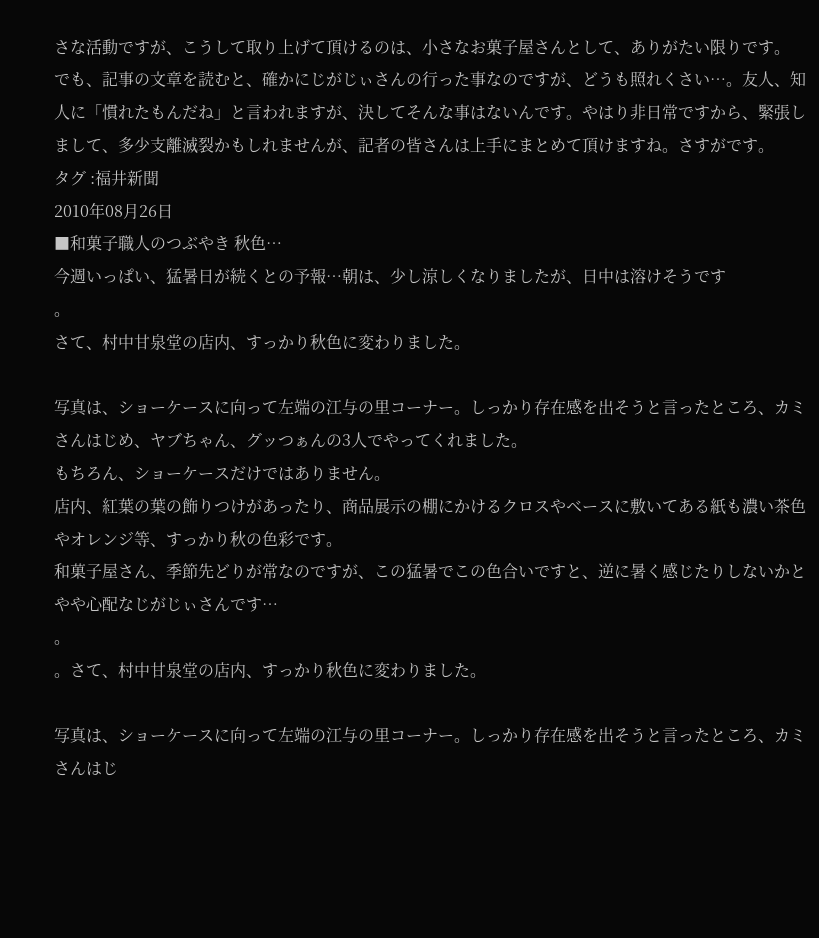さな活動ですが、こうして取り上げて頂けるのは、小さなお菓子屋さんとして、ありがたい限りです。
でも、記事の文章を読むと、確かにじがじぃさんの行った事なのですが、どうも照れくさい…。友人、知人に「慣れたもんだね」と言われますが、決してそんな事はないんです。やはり非日常ですから、緊張しまして、多少支離滅裂かもしれませんが、記者の皆さんは上手にまとめて頂けますね。さすがです。
タグ :福井新聞
2010年08月26日
■和菓子職人のつぶやき 秋色…
今週いっぱい、猛暑日が続くとの予報…朝は、少し涼しくなりましたが、日中は溶けそうです
。
さて、村中甘泉堂の店内、すっかり秋色に変わりました。

写真は、ショーケースに向って左端の江与の里コーナー。しっかり存在感を出そうと言ったところ、カミさんはじめ、ヤブちゃん、グッつぁんの3人でやってくれました。
もちろん、ショーケースだけではありません。
店内、紅葉の葉の飾りつけがあったり、商品展示の棚にかけるクロスやベースに敷いてある紙も濃い茶色やオレンジ等、すっかり秋の色彩です。
和菓子屋さん、季節先どりが常なのですが、この猛暑でこの色合いですと、逆に暑く感じたりしないかとやや心配なじがじぃさんです…
。
。さて、村中甘泉堂の店内、すっかり秋色に変わりました。

写真は、ショーケースに向って左端の江与の里コーナー。しっかり存在感を出そうと言ったところ、カミさんはじ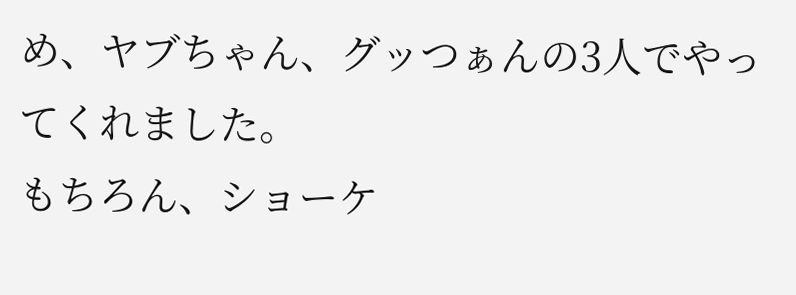め、ヤブちゃん、グッつぁんの3人でやってくれました。
もちろん、ショーケ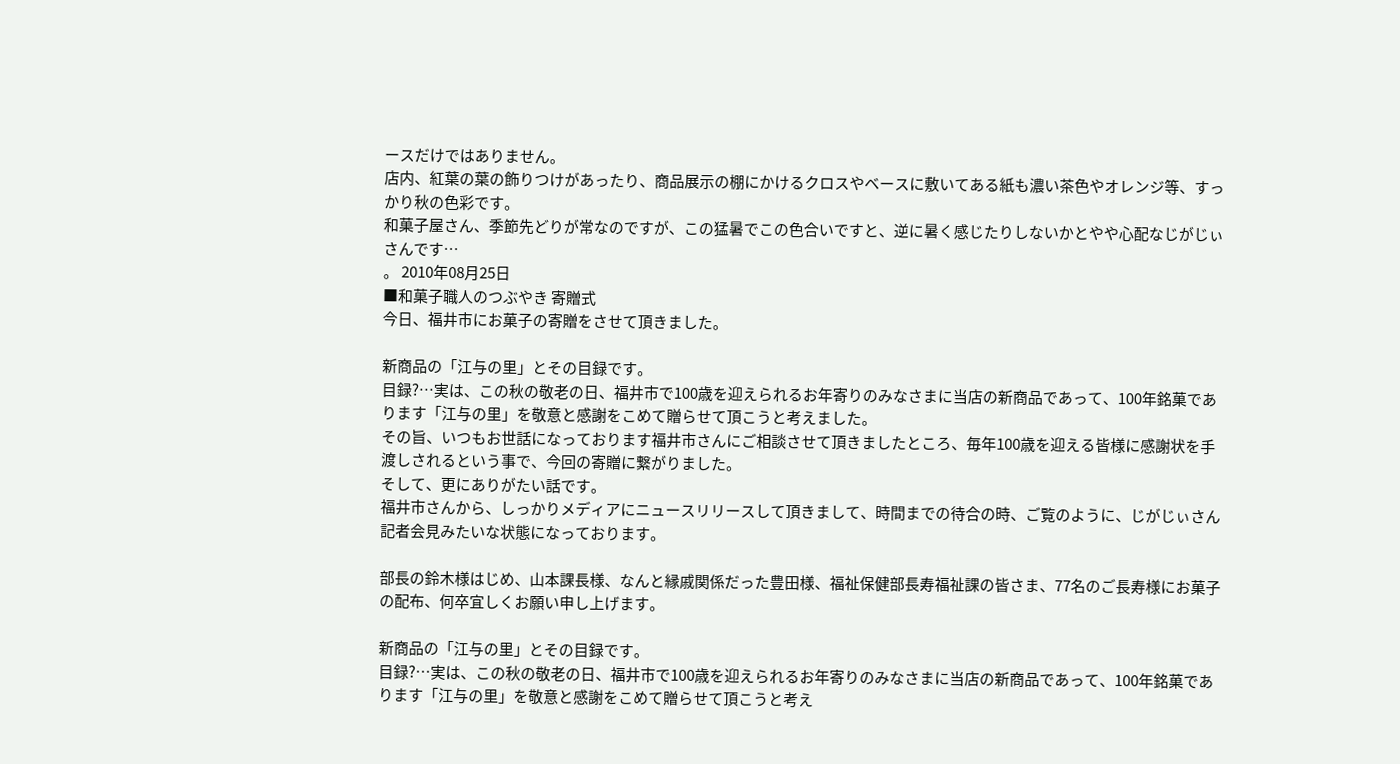ースだけではありません。
店内、紅葉の葉の飾りつけがあったり、商品展示の棚にかけるクロスやベースに敷いてある紙も濃い茶色やオレンジ等、すっかり秋の色彩です。
和菓子屋さん、季節先どりが常なのですが、この猛暑でこの色合いですと、逆に暑く感じたりしないかとやや心配なじがじぃさんです…
。 2010年08月25日
■和菓子職人のつぶやき 寄贈式
今日、福井市にお菓子の寄贈をさせて頂きました。

新商品の「江与の里」とその目録です。
目録?…実は、この秋の敬老の日、福井市で100歳を迎えられるお年寄りのみなさまに当店の新商品であって、100年銘菓であります「江与の里」を敬意と感謝をこめて贈らせて頂こうと考えました。
その旨、いつもお世話になっております福井市さんにご相談させて頂きましたところ、毎年100歳を迎える皆様に感謝状を手渡しされるという事で、今回の寄贈に繋がりました。
そして、更にありがたい話です。
福井市さんから、しっかりメディアにニュースリリースして頂きまして、時間までの待合の時、ご覧のように、じがじぃさん記者会見みたいな状態になっております。

部長の鈴木様はじめ、山本課長様、なんと縁戚関係だった豊田様、福祉保健部長寿福祉課の皆さま、77名のご長寿様にお菓子の配布、何卒宜しくお願い申し上げます。

新商品の「江与の里」とその目録です。
目録?…実は、この秋の敬老の日、福井市で100歳を迎えられるお年寄りのみなさまに当店の新商品であって、100年銘菓であります「江与の里」を敬意と感謝をこめて贈らせて頂こうと考え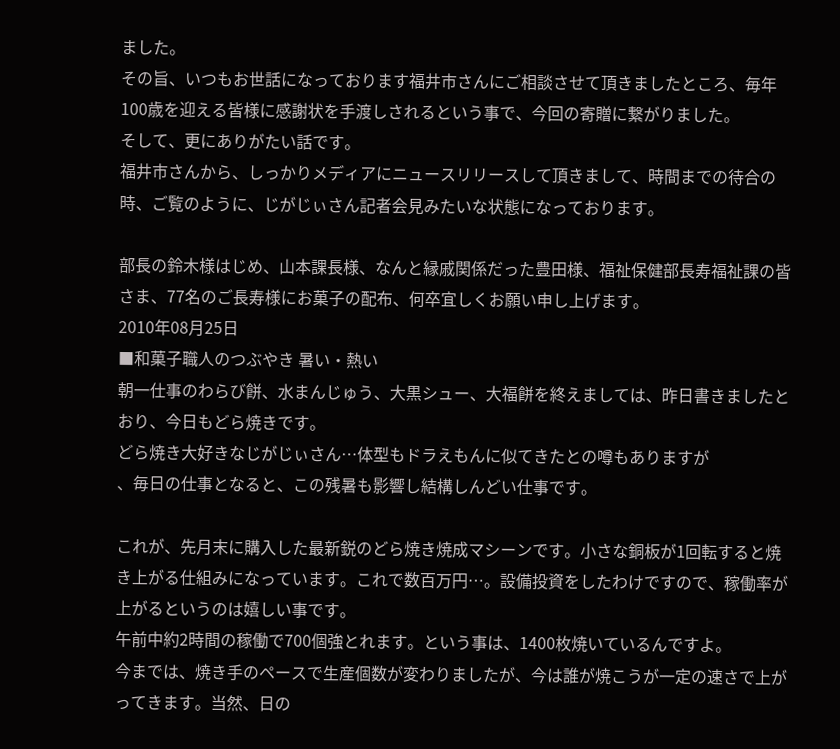ました。
その旨、いつもお世話になっております福井市さんにご相談させて頂きましたところ、毎年100歳を迎える皆様に感謝状を手渡しされるという事で、今回の寄贈に繋がりました。
そして、更にありがたい話です。
福井市さんから、しっかりメディアにニュースリリースして頂きまして、時間までの待合の時、ご覧のように、じがじぃさん記者会見みたいな状態になっております。

部長の鈴木様はじめ、山本課長様、なんと縁戚関係だった豊田様、福祉保健部長寿福祉課の皆さま、77名のご長寿様にお菓子の配布、何卒宜しくお願い申し上げます。
2010年08月25日
■和菓子職人のつぶやき 暑い・熱い
朝一仕事のわらび餅、水まんじゅう、大黒シュー、大福餅を終えましては、昨日書きましたとおり、今日もどら焼きです。
どら焼き大好きなじがじぃさん…体型もドラえもんに似てきたとの噂もありますが
、毎日の仕事となると、この残暑も影響し結構しんどい仕事です。

これが、先月末に購入した最新鋭のどら焼き焼成マシーンです。小さな銅板が1回転すると焼き上がる仕組みになっています。これで数百万円…。設備投資をしたわけですので、稼働率が上がるというのは嬉しい事です。
午前中約2時間の稼働で700個強とれます。という事は、1400枚焼いているんですよ。
今までは、焼き手のペースで生産個数が変わりましたが、今は誰が焼こうが一定の速さで上がってきます。当然、日の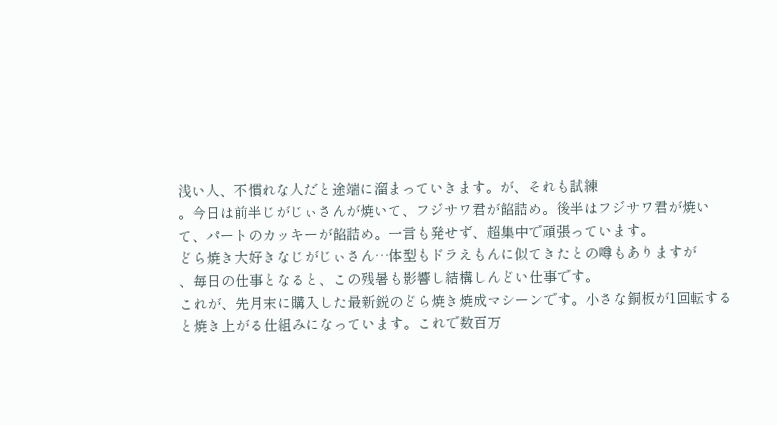浅い人、不慣れな人だと途端に溜まっていきます。が、それも試練
。今日は前半じがじぃさんが焼いて、フジサワ君が餡詰め。後半はフジサワ君が焼いて、パートのカッキーが餡詰め。一言も発せず、超集中で頑張っています。
どら焼き大好きなじがじぃさん…体型もドラえもんに似てきたとの噂もありますが
、毎日の仕事となると、この残暑も影響し結構しんどい仕事です。
これが、先月末に購入した最新鋭のどら焼き焼成マシーンです。小さな銅板が1回転すると焼き上がる仕組みになっています。これで数百万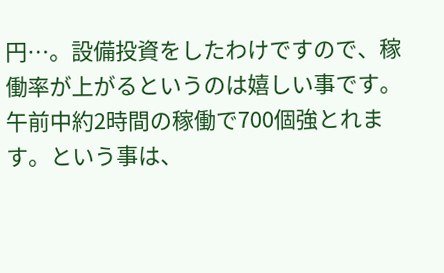円…。設備投資をしたわけですので、稼働率が上がるというのは嬉しい事です。
午前中約2時間の稼働で700個強とれます。という事は、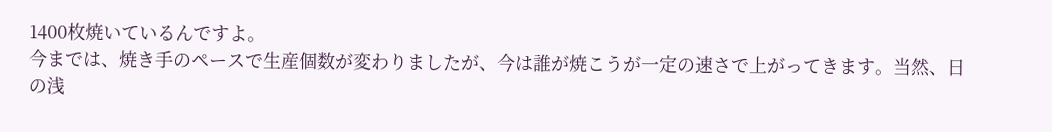1400枚焼いているんですよ。
今までは、焼き手のペースで生産個数が変わりましたが、今は誰が焼こうが一定の速さで上がってきます。当然、日の浅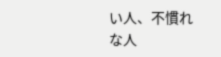い人、不慣れな人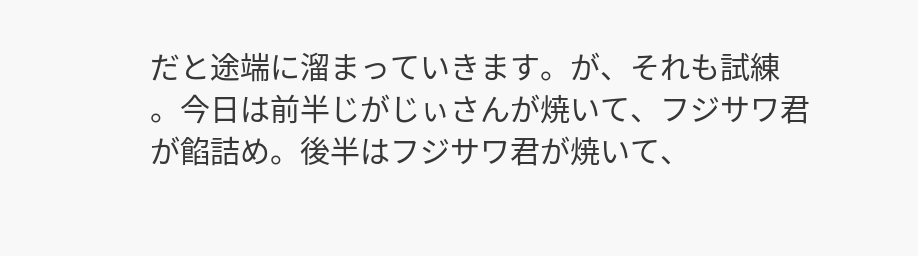だと途端に溜まっていきます。が、それも試練
。今日は前半じがじぃさんが焼いて、フジサワ君が餡詰め。後半はフジサワ君が焼いて、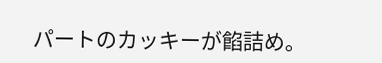パートのカッキーが餡詰め。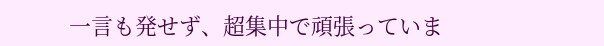一言も発せず、超集中で頑張っていま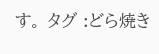す。 タグ :どら焼き